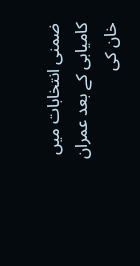ضمنی انتخابات میں کامیابی کے بعد عمران خان کی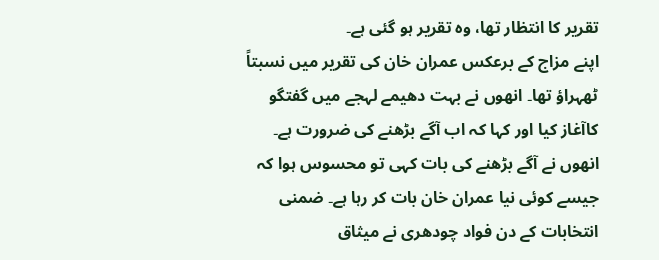تقریر کا انتظار تھا، وہ تقریر ہو گئی ہے۔
اپنے مزاج کے برعکس عمران خان کی تقریر میں نسبتاً ٹھہراؤ تھا۔ انھوں نے بہت دھیمے لہجے میں گفتگو کاآغاز کیا اور کہا کہ اب آگے بڑھنے کی ضرورت ہے۔
انھوں نے آگے بڑھنے کی بات کہی تو محسوس ہوا کہ جیسے کوئی نیا عمران خان بات کر رہا ہے۔ ضمنی انتخابات کے دن فواد چودھری نے میثاق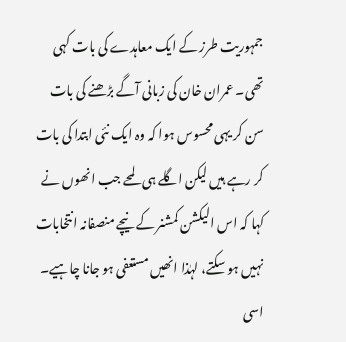جمہوریت طرز کے ایک معاہدے کی بات کہی تھی۔ عمران خان کی زبانی آگے بڑھنے کی بات سن کر یہی محسوس ہوا کہ وہ ایک نئی ابتدا کی بات کر رہے ہیں لیکن اگلے ہی لمحے جب انھوں نے کہا کہ اس الیکشن کمشنر کے نیچے منصفانہ انتخابات نہیں ہو سکتے، لہٰذا انھیں مستعفی ہو جانا چاہیے۔ اسی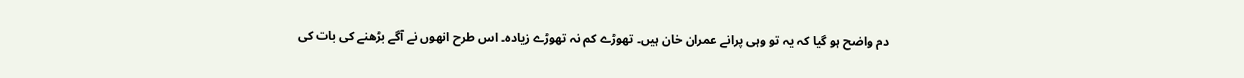دم واضح ہو گیا کہ یہ تو وہی پرانے عمران خان ہیں۔ تھوڑے کم نہ تھوڑے زیادہ۔ اس طرح انھوں نے آگے بڑھنے کی بات کی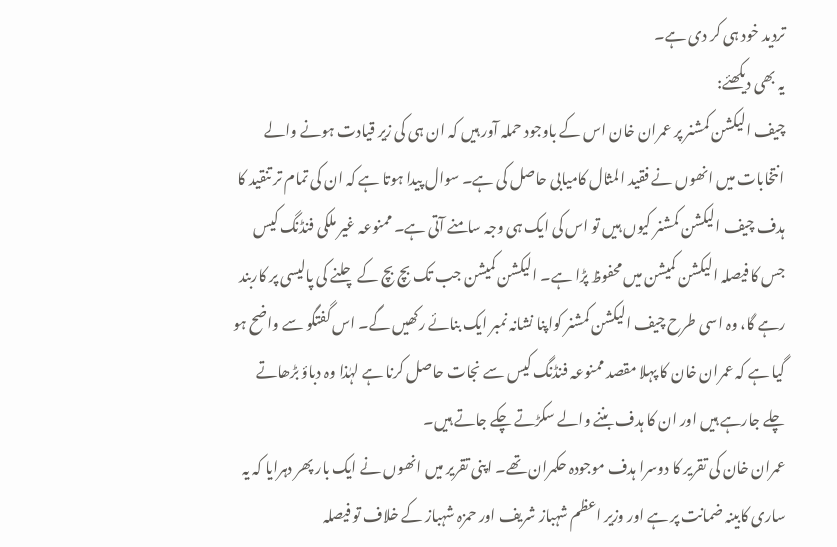تردید خود ہی کر دی ہے۔
یہ بھی دیکھئے:
چیف الیکشن کمشنر پر عمران خان اس کے باوجود حملہ آور ہیں کہ ان ہی کی زیر قیادت ہونے والے انتخابات میں انھوں نے فقید المثال کامیابی حاصل کی ہے۔ سوال پیدا ہوتا ہے کہ ان کی تمام تر تنقید کا ہدف چیف الیکشن کمشنر کیوں ہیں تو اس کی ایک ہی وجہ سامنے آتی ہے۔ ممنوعہ غیر ملکی فنڈنگ کیس جس کا فیصلہ الیکشن کمیشن میں محفوظ پڑا ہے۔ الیکشن کمیشن جب تک بچ بچ کے چلنے کی پالیسی پر کاربند رہے گا، وہ اسی طرح چیف الیکشن کمشنر کواپنا نشانہ نمبر ایک بنائے رکھیں گے۔ اس گفتگو سے واضح ہو گیا ہے کہ عمران خان کا پہلا مقصد ممنوعہ فنڈنگ کیس سے نجات حاصل کرنا ہے لہٰذا وہ دباؤ بڑھاتے چلے جارہے ہیں اور ان کا ہدف بننے والے سکڑتے چکے جاتے ہیں۔
عمران خان کی تقریر کا دوسرا ہدف موجودہ حکمران تھے۔ اپنی تقریر میں انھوں نے ایک بار پھر دہرایا کہ یہ ساری کابینہ ضمانت پر ہے اور وزیر اعظم شہباز شریف اور حمزہ شہباز کے خلاف تو فیصلہ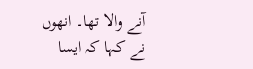آنے والا تھا۔ انھوں نے کہا کہ ایسا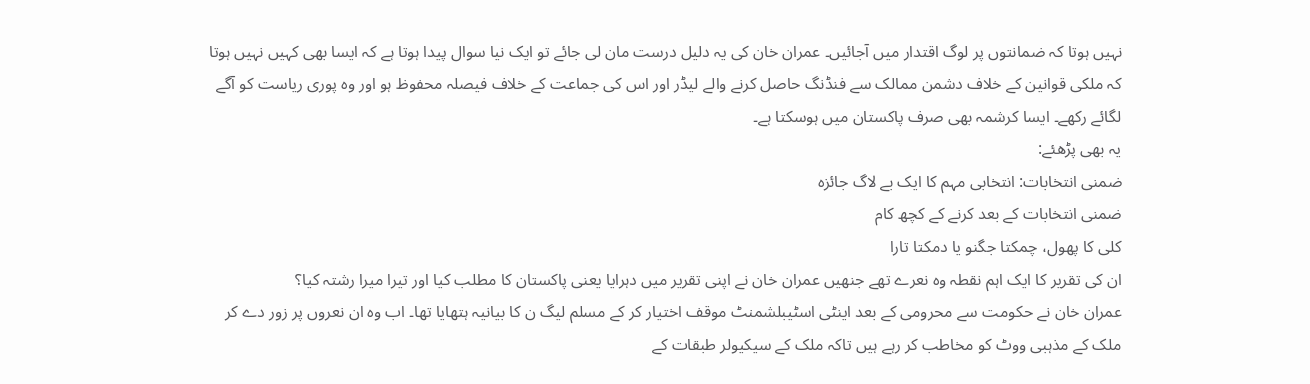نہیں ہوتا کہ ضمانتوں پر لوگ اقتدار میں آجائیں۔ عمران خان کی یہ دلیل درست مان لی جائے تو ایک نیا سوال پیدا ہوتا ہے کہ ایسا بھی کہیں نہیں ہوتا کہ ملکی قوانین کے خلاف دشمن ممالک سے فنڈنگ حاصل کرنے والے لیڈر اور اس کی جماعت کے خلاف فیصلہ محفوظ ہو اور وہ پوری ریاست کو آگے لگائے رکھے۔ ایسا کرشمہ بھی صرف پاکستان میں ہوسکتا ہے۔
یہ بھی پڑھئے:
ضمنی انتخابات: انتخابی مہم کا ایک بے لاگ جائزہ
ضمنی انتخابات کے بعد کرنے کے کچھ کام
کلی کا پھول، چمکتا جگنو یا دمکتا تارا
ان کی تقریر کا ایک اہم نقطہ وہ نعرے تھے جنھیں عمران خان نے اپنی تقریر میں دہرایا یعنی پاکستان کا مطلب کیا اور تیرا میرا رشتہ کیا؟
عمران خان نے حکومت سے محرومی کے بعد اینٹی اسٹیبلشمنٹ موقف اختیار کر کے مسلم لیگ ن کا بیانیہ ہتھایا تھا۔ اب وہ ان نعروں پر زور دے کر ملک کے مذہبی ووٹ کو مخاطب کر رہے ہیں تاکہ ملک کے سیکیولر طبقات کے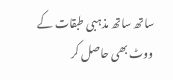ساتھ ساتھ مذہبی طبقات کے ووٹ بھی حاصل کر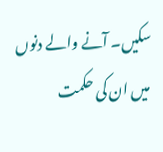سکیں۔ آنے والے دنوں میں ان کی حکمت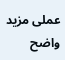عملی مزید واضح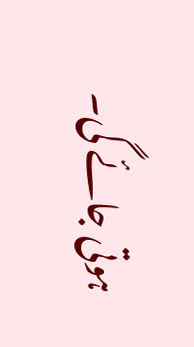ہوتی جائے گی۔